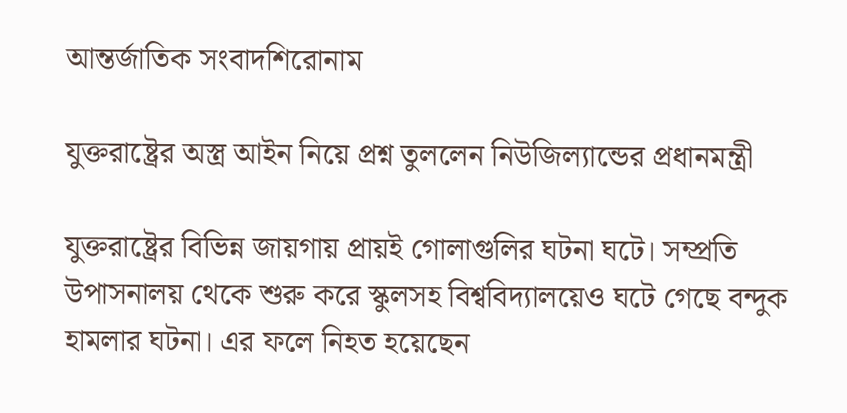আন্তর্জাতিক সংবাদশিরোনাম

যুক্তরাষ্ট্রের অস্ত্র আইন নিয়ে প্রশ্ন তুললেন নিউজিল্যান্ডের প্রধানমন্ত্রী

যুক্তরাষ্ট্রের বিভিন্ন জায়গায় প্রায়ই গোলাগুলির ঘটনা ঘটে। সম্প্রতি উপাসনালয় থেকে শুরু করে স্কুলসহ বিশ্ববিদ্যালয়েও ঘটে গেছে বন্দুক হামলার ঘটনা। এর ফলে নিহত হয়েছেন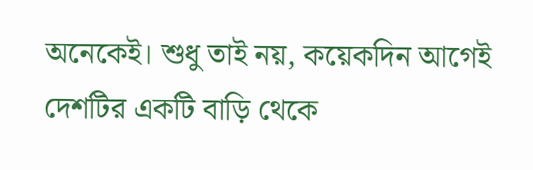অনেকেই। শুধু তাই নয়, কয়েকদিন আগেই দেশটির একটি বাড়ি থেকে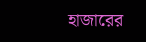হাজারের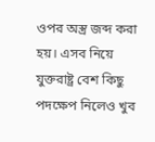ওপর অস্ত্র জব্দ করা হয়। এসব নিয়ে যুক্তরাষ্ট্র বেশ কিছু পদক্ষেপ নিলেও খুব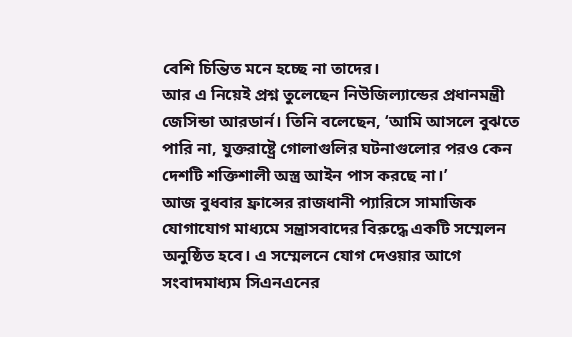বেশি চিন্তিত মনে হচ্ছে না তাদের।
আর এ নিয়েই প্রশ্ন তুলেছেন নিউজিল্যান্ডের প্রধানমন্ত্রী জেসিন্ডা আরডার্ন। তিনি বলেছেন, ‘আমি আসলে বুঝতে পারি না, যুক্তরাষ্ট্রে গোলাগুলির ঘটনাগুলোর পরও কেন দেশটি শক্তিশালী অস্ত্র আইন পাস করছে না।’
আজ বুধবার ফ্রান্সের রাজধানী প্যারিসে সামাজিক যোগাযোগ মাধ্যমে সন্ত্রাসবাদের বিরুদ্ধে একটি সম্মেলন অনুষ্ঠিত হবে। এ সম্মেলনে যোগ দেওয়ার আগে সংবাদমাধ্যম সিএনএনের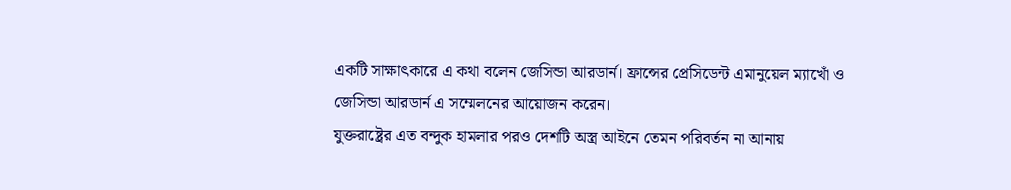একটি সাক্ষাৎকারে এ কথা বলেন জেসিন্ডা আরডার্ন। ফ্রান্সের প্রেসিডেন্ট এমানুয়েল ম্যাখোঁ ও জেসিন্ডা আরডার্ন এ সম্মেলনের আয়োজন করেন।
যুক্তরাষ্ট্রের এত বন্দুক হামলার পরও দেশটি অস্ত্র আইনে তেমন পরিবর্তন না আনায়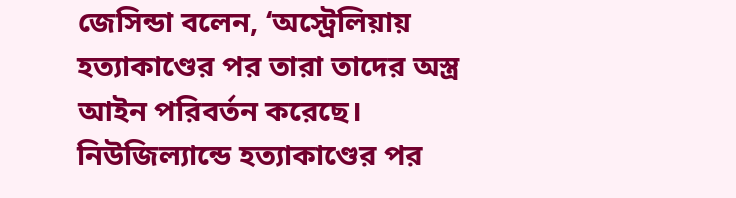জেসিন্ডা বলেন, ‘অস্ট্রেলিয়ায় হত্যাকাণ্ডের পর তারা তাদের অস্ত্র আইন পরিবর্তন করেছে। নিউজিল্যান্ডে হত্যাকাণ্ডের পর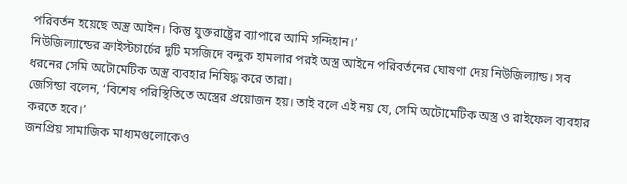পরিবর্তন হয়েছে অস্ত্র আইন। কিন্তু যুক্তরাষ্ট্রের ব্যাপারে আমি সন্দিহান।’
নিউজিল্যান্ডের ক্রাইস্টচার্চের দুটি মসজিদে বন্দুক হামলার পরই অস্ত্র আইনে পরিবর্তনের ঘোষণা দেয় নিউজিল্যান্ড। সব ধরনের সেমি অটোমেটিক অস্ত্র ব্যবহার নিষিদ্ধ করে তারা।
জেসিন্ডা বলেন, ‘বিশেষ পরিস্থিতিতে অস্ত্রের প্রয়োজন হয়। তাই বলে এই নয় যে, সেমি অটোমেটিক অস্ত্র ও রাইফেল ব্যবহার করতে হবে।’
জনপ্রিয় সামাজিক মাধ্যমগুলোকেও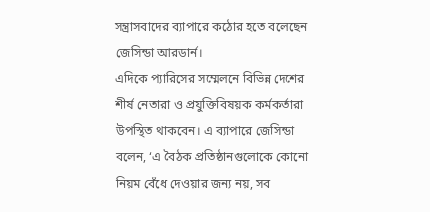সন্ত্রাসবাদের ব্যাপারে কঠোর হতে বলেছেন জেসিন্ডা আরডার্ন।
এদিকে প্যারিসের সম্মেলনে বিভিন্ন দেশের শীর্ষ নেতারা ও প্রযুক্তিবিষয়ক কর্মকর্তারা উপস্থিত থাকবেন। এ ব্যাপারে জেসিন্ডা বলেন, ‘এ বৈঠক প্রতিষ্ঠানগুলোকে কোনো নিয়ম বেঁধে দেওয়ার জন্য নয়, সব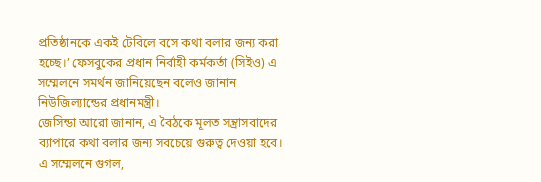প্রতিষ্ঠানকে একই টেবিলে বসে কথা বলার জন্য করা হচ্ছে।’ ফেসবুকের প্রধান নির্বাহী কর্মকর্তা (সিইও) এ সম্মেলনে সমর্থন জানিয়েছেন বলেও জানান নিউজিল্যান্ডের প্রধানমন্ত্রী।
জেসিন্ডা আরো জানান, এ বৈঠকে মূলত সন্ত্রাসবাদের ব্যাপারে কথা বলার জন্য সবচেয়ে গুরুত্ব দেওয়া হবে।
এ সম্মেলনে গুগল,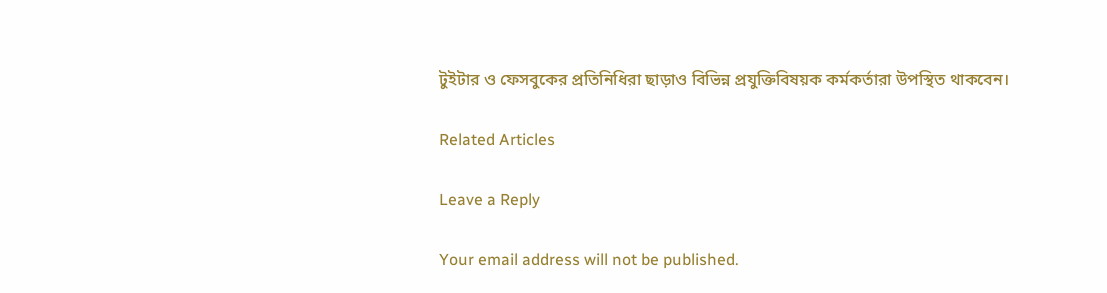টুইটার ও ফেসবুকের প্রতিনিধিরা ছাড়াও বিভিন্ন প্রযুক্তিবিষয়ক কর্মকর্তারা উপস্থিত থাকবেন।

Related Articles

Leave a Reply

Your email address will not be published.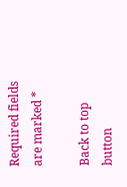Required fields are marked *

Back to top button